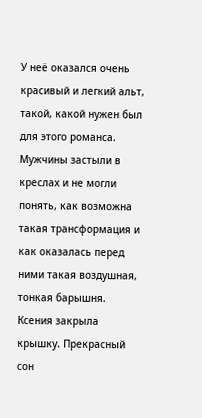У неё оказался очень красивый и легкий альт, такой, какой нужен был для этого романса. Мужчины застыли в креслах и не могли понять, как возможна такая трансформация и как оказалась перед ними такая воздушная, тонкая барышня.
Ксения закрыла крышку. Прекрасный сон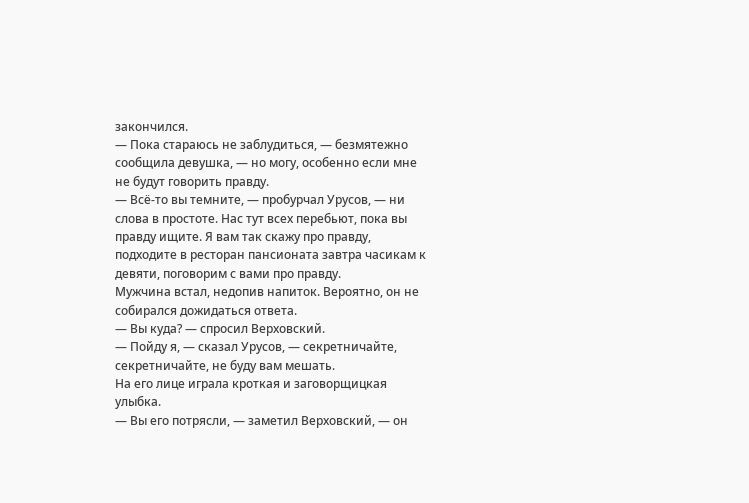закончился.
— Пока стараюсь не заблудиться, — безмятежно сообщила девушка, — но могу, особенно если мне не будут говорить правду.
— Всё-то вы темните, — пробурчал Урусов, — ни слова в простоте. Нас тут всех перебьют, пока вы правду ищите. Я вам так скажу про правду, подходите в ресторан пансионата завтра часикам к девяти, поговорим с вами про правду.
Мужчина встал, недопив напиток. Вероятно, он не собирался дожидаться ответа.
— Вы куда? — спросил Верховский.
— Пойду я, — сказал Урусов, — секретничайте, секретничайте, не буду вам мешать.
На его лице играла кроткая и заговорщицкая улыбка.
— Вы его потрясли, — заметил Верховский, — он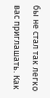бы не стал так легко вас приглашать. Как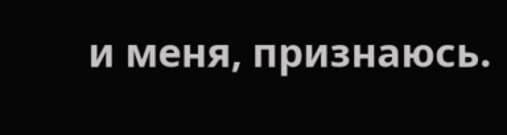и меня, признаюсь.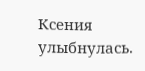Ксения улыбнулась.